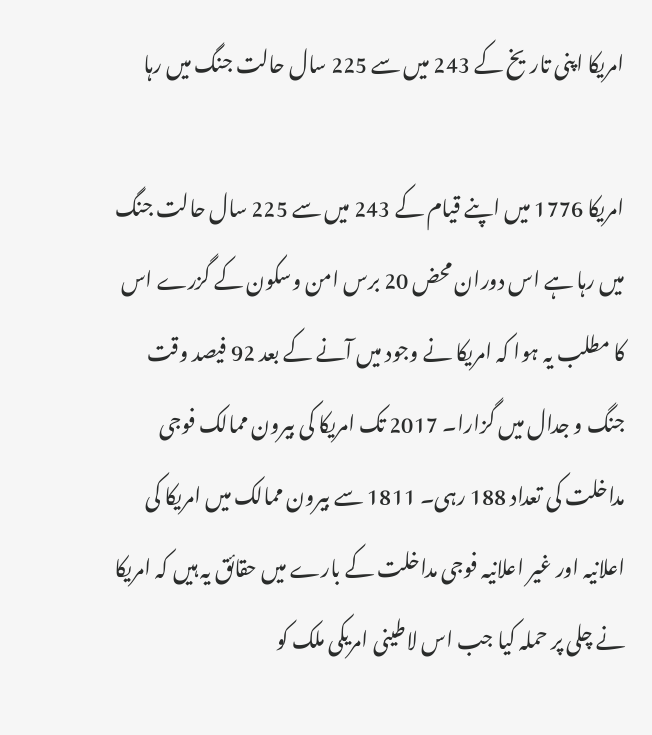امریکا اپنی تاریخ کے 243 میں سے 225 سال حالت جنگ میں رہا

امریکا 1776 میں اپنے قیام کے 243 میں سے 225 سال حالت جنگ میں رہا ہے اس دوران محض 20 برس امن وسکون کے گزرے اس کا مطلب یہ ہوا کہ امریکا نے وجود میں آنے کے بعد 92 فیصد وقت جنگ و جدال میں گزارا۔ 2017 تک امریکا کی بیرون ممالک فوجی مداخلت کی تعداد 188 رہی۔ 1811 سے بیرون ممالک میں امریکا کی اعلانیہ اور غیر اعلانیہ فوجی مداخلت کے بارے میں حقائق یہ ہیں کہ امریکا نے چلی پر حملہ کیا جب اس لاطینی امریکی ملک کو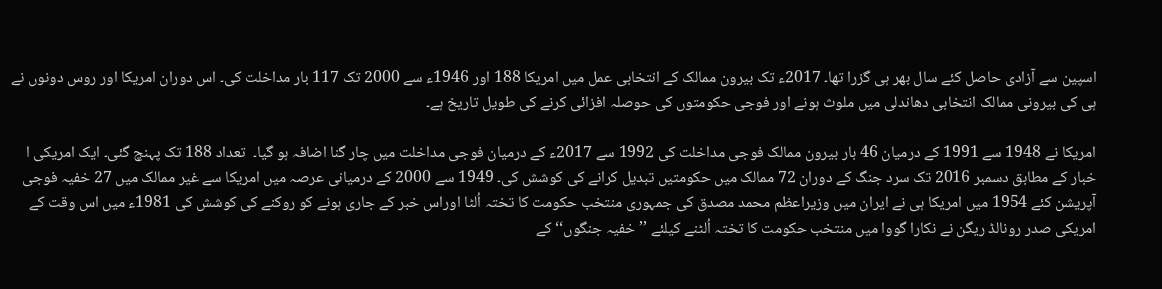اسپین سے آزادی حاصل کئے سال بھر ہی گزرا تھا۔ 2017ء تک بیرون ممالک کے انتخابی عمل میں امریکا 188 اور 1946ء سے 2000 تک 117 بار مداخلت کی۔ اس دوران امریکا اور روس دونوں نے ہی کی بیرونی ممالک انتخابی دھاندلی میں ملوث ہونے اور فوجی حکومتوں کی حوصلہ افزائی کرنے کی طویل تاریخ ہے۔

امریکا نے 1948 سے 1991 کے درمیان 46 بار بیرون ممالک فوجی مداخلت کی 1992 سے 2017ء کے درمیان فوجی مداخلت میں چار گنا اضافہ ہو گیا۔  تعداد 188 تک پہنچ گئی۔ ایک امریکی ا خبار کے مطابق دسمبر 2016 تک سرد جنگ کے دوران 72 ممالک میں حکومتیں تبدیل کرانے کی کوشش کی۔ 1949 سے 2000 کے درمیانی عرصہ میں امریکا سے غیر ممالک میں 27 خفیہ فوجی آپریشن کئے 1954 میں امریکا ہی نے ایران میں وزیراعظم محمد مصدق کی جمہوری منتخب حکومت کا تختہ اُلٹا اوراس خبر کے جاری ہونے کو روکنے کی کوشش کی 1981ء میں اس وقت کے امریکی صدر رونالڈ ریگن نے نکارا گووا میں منتخب حکومت کا تختہ اُلٹنے کیلئے ’’خفیہ جنگوں‘‘ کے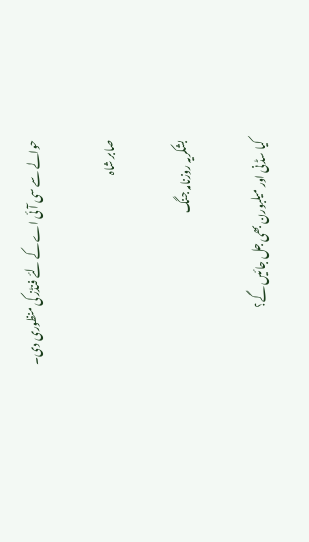حوالے سے سی آئی اے کے لئے فنڈز کی منظوری دی۔

صابر شاہ

بشکریہ روزنامہ جنگ

کیا سڈنی اور میلبورن بھی جل جائیں گے؟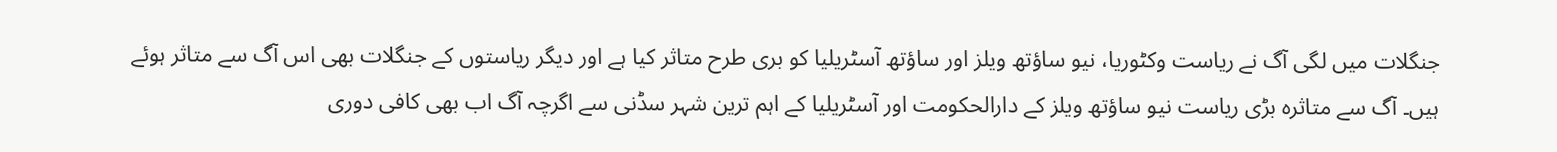جنگلات میں لگی آگ نے ریاست وکٹوریا، نیو ساؤتھ ویلز اور ساؤتھ آسٹریلیا کو بری طرح متاثر کیا ہے اور دیگر ریاستوں کے جنگلات بھی اس آگ سے متاثر ہوئے ہیں۔ آگ سے متاثرہ بڑی ریاست نیو ساؤتھ ویلز کے دارالحکومت اور آسٹریلیا کے اہم ترین شہر سڈنی سے اگرچہ آگ اب بھی کافی دوری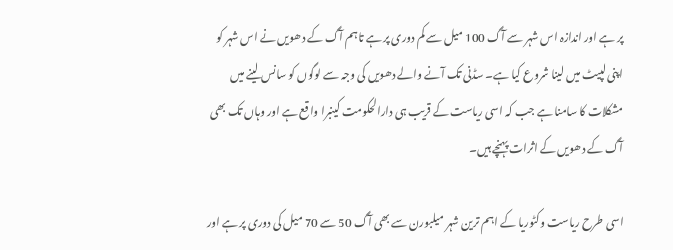پر ہے اور اندازہ اس شہر سے آگ 100 میل سے کم دوری پر ہے تاہم آگ کے دھویں نے اس شہر کو اپنی لپیٹ میں لینا شروع کیا ہے۔ سڈنی تک آنے والے دھویں کی وجہ سے لوگوں کو سانس لینے میں مشکلات کا سامنا ہے جب کہ اسی ریاست کے قریب ہی دارالحکومت کینبرا واقع ہے اور وہاں تک بھی آگ کے دھویں کے اثرات پہنچے ہیں۔

اسی طرح ریاست وکٹوریا کے اہم ترین شہر میلبورن سے بھی آگ 50 سے 70 میل کی دوری پر ہے اور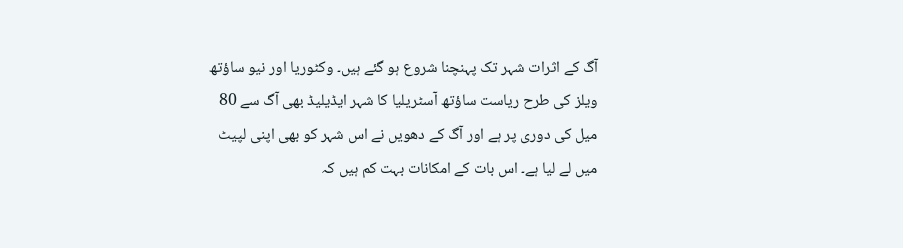آگ کے اثرات شہر تک پہنچنا شروع ہو گئے ہیں۔ وکٹوریا اور نیو ساؤتھ ویلز کی طرح ریاست ساؤتھ آسٹریلیا کا شہر ایڈیلیڈ بھی آگ سے 80 میل کی دوری پر ہے اور آگ کے دھویں نے اس شہر کو بھی اپنی لپیٹ میں لے لیا ہے۔ اس بات کے امکانات بہت کم ہیں کہ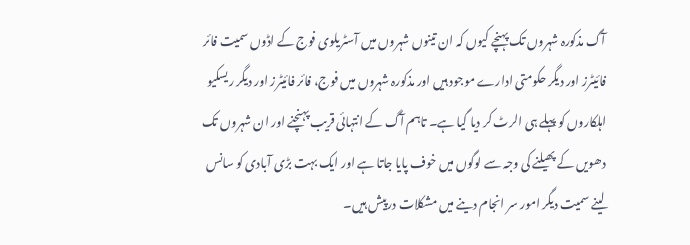آگ مذکورہ شہروں تک پہنچے کیوں کہ ان تینوں شہروں میں آسٹریلوی فوج کے اڈوں سمیت فائر فائیٹرز اور دیگر حکومتی ادارے موجود ہیں اور مذکورہ شہروں میں فوج، فائر فائیٹرز اور دیگر ریسکیو اہلکاروں کو پہلے ہی الرٹ کر دیا گیا ہے۔ تاہم آگ کے انتہائی قریب پہنچنے اور ان شہروں تک دھویں کے پھیلنے کی وجہ سے لوگوں میں خوف پایا جاتا ہے اور ایک بہت بڑی آبادی کو سانس لینے سمیت دیگر امور سر انجام دینے میں مشکلات درپیش ہیں۔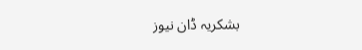بشکریہ ڈان نیوز